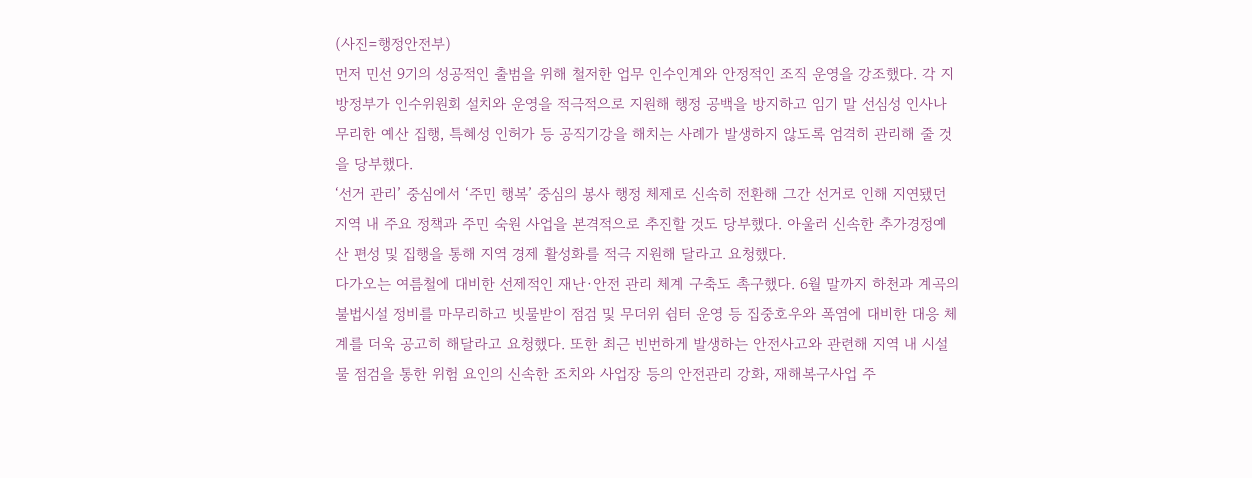(사진=행정안전부)
먼저 민선 9기의 성공적인 출범을 위해 철저한 업무 인수인계와 안정적인 조직 운영을 강조했다. 각 지방정부가 인수위원회 설치와 운영을 적극적으로 지원해 행정 공백을 방지하고 임기 말 선심성 인사나 무리한 예산 집행, 특혜성 인허가 등 공직기강을 해치는 사례가 발생하지 않도록 엄격히 관리해 줄 것을 당부했다.
‘선거 관리’ 중심에서 ‘주민 행복’ 중심의 봉사 행정 체제로 신속히 전환해 그간 선거로 인해 지연됐던 지역 내 주요 정책과 주민 숙원 사업을 본격적으로 추진할 것도 당부했다. 아울러 신속한 추가경정예산 편성 및 집행을 통해 지역 경제 활성화를 적극 지원해 달라고 요청했다.
다가오는 여름철에 대비한 선제적인 재난·안전 관리 체계 구축도 촉구했다. 6월 말까지 하천과 계곡의 불법시설 정비를 마무리하고 빗물받이 점검 및 무더위 쉼터 운영 등 집중호우와 폭염에 대비한 대응 체계를 더욱 공고히 해달라고 요청했다. 또한 최근 빈번하게 발생하는 안전사고와 관련해 지역 내 시설물 점검을 통한 위험 요인의 신속한 조치와 사업장 등의 안전관리 강화, 재해복구사업 주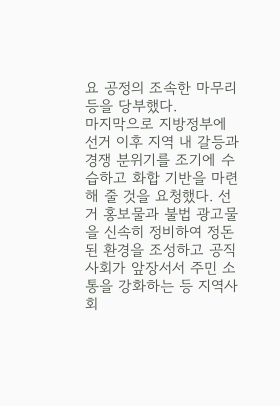요 공정의 조속한 마무리 등을 당부했다.
마지막으로 지방정부에 선거 이후 지역 내 갈등과 경쟁 분위기를 조기에 수습하고 화합 기반을 마련해 줄 것을 요청했다. 선거 홍보물과 불법 광고물을 신속히 정비하여 정돈된 환경을 조성하고 공직사회가 앞장서서 주민 소통을 강화하는 등 지역사회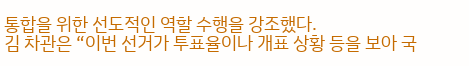통합을 위한 선도적인 역할 수행을 강조했다.
김 차관은 “이번 선거가 투표율이나 개표 상황 등을 보아 국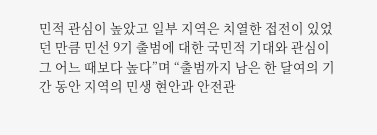민적 관심이 높았고 일부 지역은 치열한 접전이 있었던 만큼 민선 9기 출범에 대한 국민적 기대와 관심이 그 어느 때보다 높다”며 “출범까지 남은 한 달여의 기간 동안 지역의 민생 현안과 안전관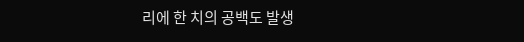리에 한 치의 공백도 발생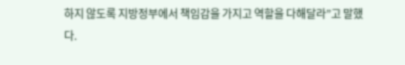하지 않도록 지방정부에서 책임감을 가지고 역할을 다해달라”고 말했다.